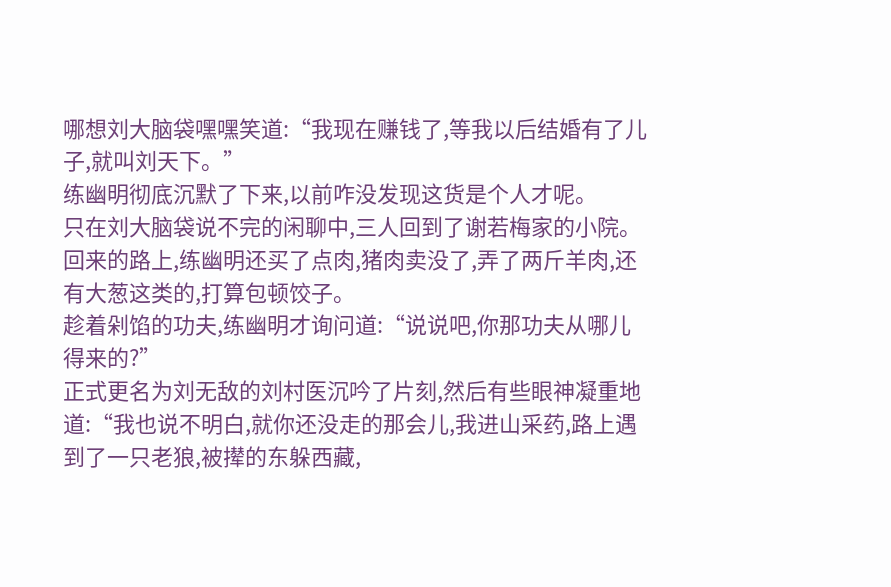哪想刘大脑袋嘿嘿笑道:“我现在赚钱了,等我以后结婚有了儿子,就叫刘天下。”
练幽明彻底沉默了下来,以前咋没发现这货是个人才呢。
只在刘大脑袋说不完的闲聊中,三人回到了谢若梅家的小院。
回来的路上,练幽明还买了点肉,猪肉卖没了,弄了两斤羊肉,还有大葱这类的,打算包顿饺子。
趁着剁馅的功夫,练幽明才询问道:“说说吧,你那功夫从哪儿得来的?”
正式更名为刘无敌的刘村医沉吟了片刻,然后有些眼神凝重地道:“我也说不明白,就你还没走的那会儿,我进山采药,路上遇到了一只老狼,被撵的东躲西藏,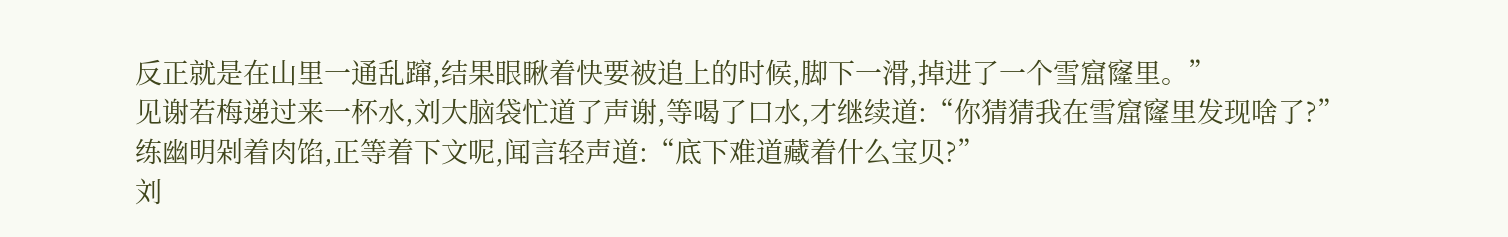反正就是在山里一通乱蹿,结果眼瞅着快要被追上的时候,脚下一滑,掉进了一个雪窟窿里。”
见谢若梅递过来一杯水,刘大脑袋忙道了声谢,等喝了口水,才继续道:“你猜猜我在雪窟窿里发现啥了?”
练幽明剁着肉馅,正等着下文呢,闻言轻声道:“底下难道藏着什么宝贝?”
刘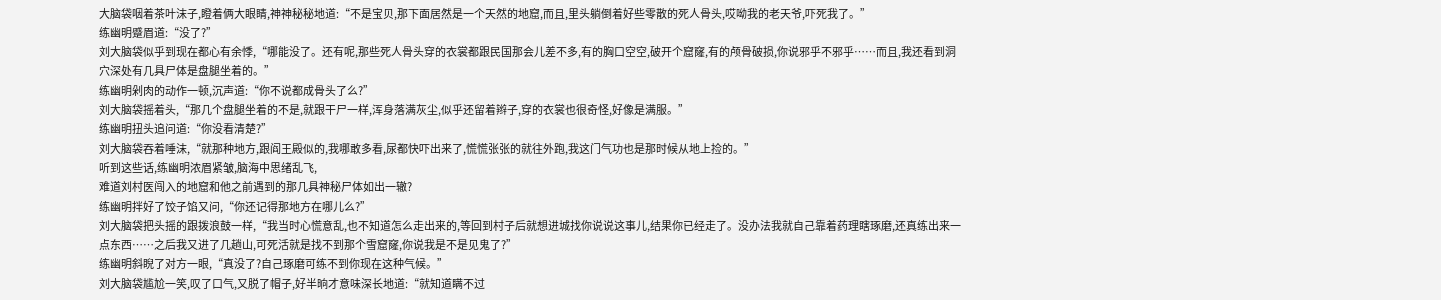大脑袋咽着茶叶沫子,瞪着俩大眼睛,神神秘秘地道:“不是宝贝,那下面居然是一个天然的地窟,而且,里头躺倒着好些零散的死人骨头,哎呦我的老天爷,吓死我了。”
练幽明蹙眉道:“没了?”
刘大脑袋似乎到现在都心有余悸,“哪能没了。还有呢,那些死人骨头穿的衣裳都跟民国那会儿差不多,有的胸口空空,破开个窟窿,有的颅骨破损,你说邪乎不邪乎……而且,我还看到洞穴深处有几具尸体是盘腿坐着的。”
练幽明剁肉的动作一顿,沉声道:“你不说都成骨头了么?”
刘大脑袋摇着头,“那几个盘腿坐着的不是,就跟干尸一样,浑身落满灰尘,似乎还留着辫子,穿的衣裳也很奇怪,好像是满服。”
练幽明扭头追问道:“你没看清楚?”
刘大脑袋吞着唾沫,“就那种地方,跟阎王殿似的,我哪敢多看,尿都快吓出来了,慌慌张张的就往外跑,我这门气功也是那时候从地上捡的。”
听到这些话,练幽明浓眉紧皱,脑海中思绪乱飞,
难道刘村医闯入的地窟和他之前遇到的那几具神秘尸体如出一辙?
练幽明拌好了饺子馅又问,“你还记得那地方在哪儿么?”
刘大脑袋把头摇的跟拨浪鼓一样,“我当时心慌意乱,也不知道怎么走出来的,等回到村子后就想进城找你说说这事儿,结果你已经走了。没办法我就自己靠着药理瞎琢磨,还真练出来一点东西……之后我又进了几趟山,可死活就是找不到那个雪窟窿,你说我是不是见鬼了?”
练幽明斜睨了对方一眼,“真没了?自己琢磨可练不到你现在这种气候。”
刘大脑袋尴尬一笑,叹了口气,又脱了帽子,好半晌才意味深长地道:“就知道瞒不过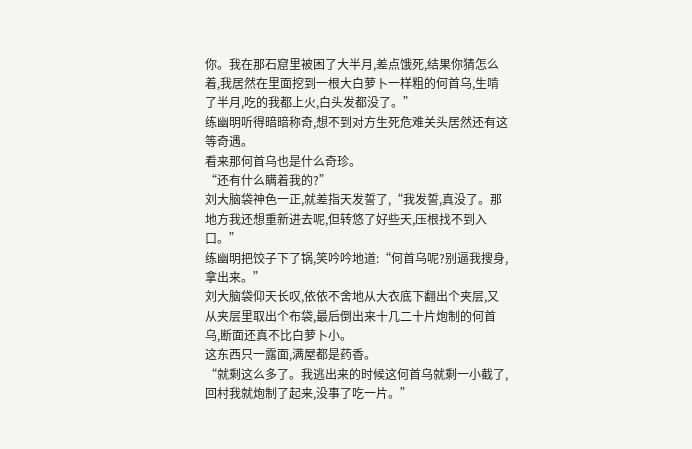你。我在那石窟里被困了大半月,差点饿死,结果你猜怎么着,我居然在里面挖到一根大白萝卜一样粗的何首乌,生啃了半月,吃的我都上火,白头发都没了。”
练幽明听得暗暗称奇,想不到对方生死危难关头居然还有这等奇遇。
看来那何首乌也是什么奇珍。
“还有什么瞒着我的?”
刘大脑袋神色一正,就差指天发誓了,“我发誓,真没了。那地方我还想重新进去呢,但转悠了好些天,压根找不到入口。”
练幽明把饺子下了锅,笑吟吟地道:“何首乌呢?别逼我搜身,拿出来。”
刘大脑袋仰天长叹,依依不舍地从大衣底下翻出个夹层,又从夹层里取出个布袋,最后倒出来十几二十片炮制的何首乌,断面还真不比白萝卜小。
这东西只一露面,满屋都是药香。
“就剩这么多了。我逃出来的时候这何首乌就剩一小截了,回村我就炮制了起来,没事了吃一片。”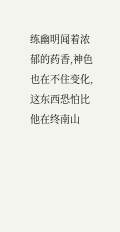练幽明闻着浓郁的药香,神色也在不住变化,这东西恐怕比他在终南山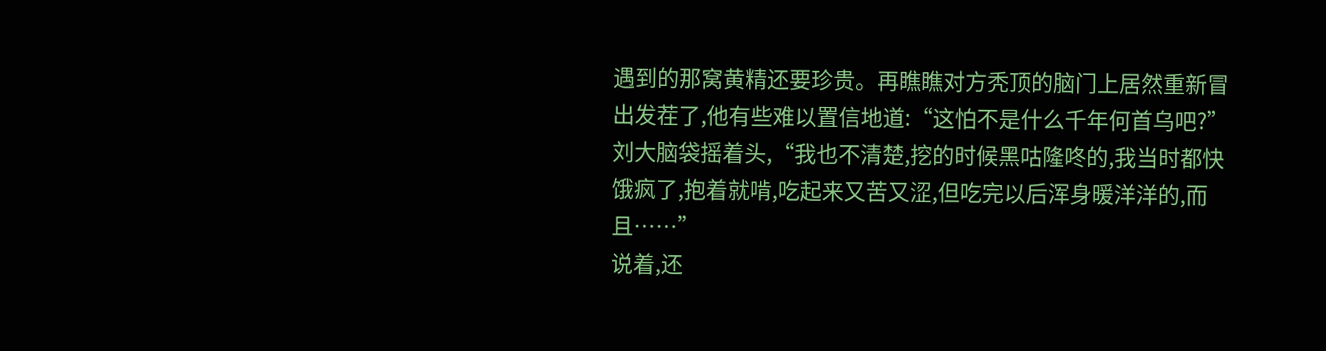遇到的那窝黄精还要珍贵。再瞧瞧对方秃顶的脑门上居然重新冒出发茬了,他有些难以置信地道:“这怕不是什么千年何首乌吧?”
刘大脑袋摇着头,“我也不清楚,挖的时候黑咕隆咚的,我当时都快饿疯了,抱着就啃,吃起来又苦又涩,但吃完以后浑身暖洋洋的,而且……”
说着,还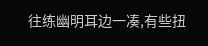往练幽明耳边一凑,有些扭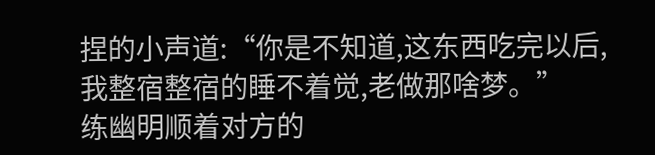捏的小声道:“你是不知道,这东西吃完以后,我整宿整宿的睡不着觉,老做那啥梦。”
练幽明顺着对方的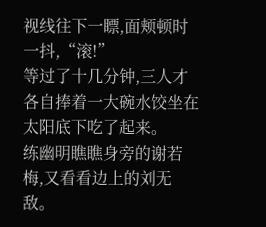视线往下一瞟,面颊顿时一抖,“滚!”
等过了十几分钟,三人才各自捧着一大碗水饺坐在太阳底下吃了起来。
练幽明瞧瞧身旁的谢若梅,又看看边上的刘无敌。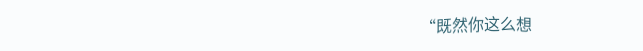“既然你这么想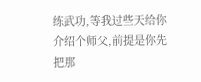练武功,等我过些天给你介绍个师父,前提是你先把那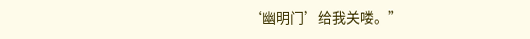‘幽明门’给我关喽。”